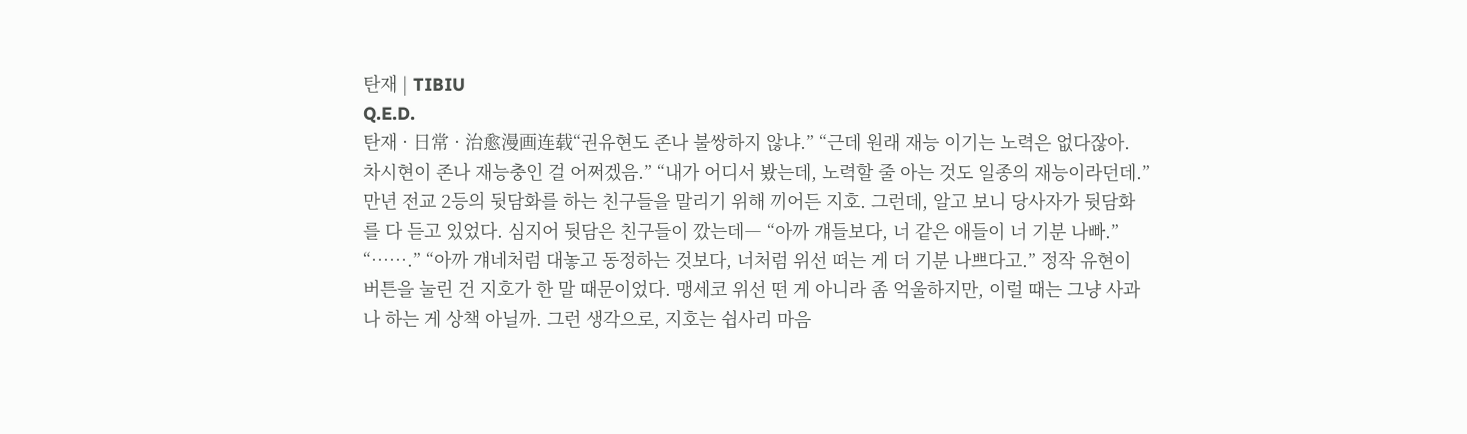탄재 | TIBIU
Q.E.D.
탄재 · 日常 · 治愈漫画连载“권유현도 존나 불쌍하지 않냐.” “근데 원래 재능 이기는 노력은 없다잖아. 차시현이 존나 재능충인 걸 어쩌겠음.” “내가 어디서 봤는데, 노력할 줄 아는 것도 일종의 재능이라던데.” 만년 전교 2등의 뒷담화를 하는 친구들을 말리기 위해 끼어든 지호. 그런데, 알고 보니 당사자가 뒷담화를 다 듣고 있었다. 심지어 뒷담은 친구들이 깠는데― “아까 걔들보다, 너 같은 애들이 너 기분 나빠.” “…….” “아까 걔네처럼 대놓고 동정하는 것보다, 너처럼 위선 떠는 게 더 기분 나쁘다고.” 정작 유현이 버튼을 눌린 건 지호가 한 말 때문이었다. 맹세코 위선 떤 게 아니라 좀 억울하지만, 이럴 때는 그냥 사과나 하는 게 상책 아닐까. 그런 생각으로, 지호는 쉽사리 마음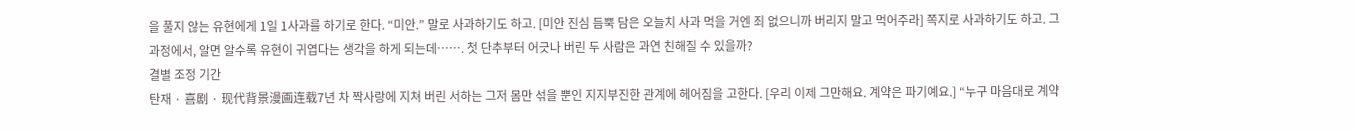을 풀지 않는 유현에게 1일 1사과를 하기로 한다. “미안.” 말로 사과하기도 하고. [미안 진심 듬뿍 담은 오늘치 사과 먹을 거엔 죄 없으니까 버리지 말고 먹어주라] 쪽지로 사과하기도 하고. 그 과정에서, 알면 알수록 유현이 귀엽다는 생각을 하게 되는데……. 첫 단추부터 어긋나 버린 두 사람은 과연 친해질 수 있을까?
결별 조정 기간
탄재 · 喜剧 · 现代背景漫画连载7년 차 짝사랑에 지쳐 버린 서하는 그저 몸만 섞을 뿐인 지지부진한 관계에 헤어짐을 고한다. [우리 이제 그만해요. 계약은 파기예요.] “누구 마음대로 계약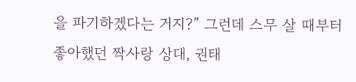을 파기하겠다는 거지?” 그런데 스무 살 때부터 좋아했던 짝사랑 상대, 권태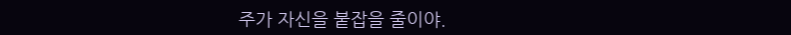주가 자신을 붙잡을 줄이야.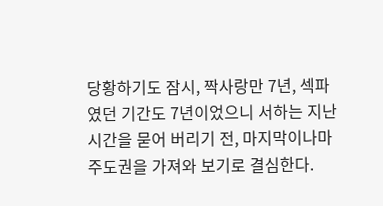당황하기도 잠시, 짝사랑만 7년, 섹파였던 기간도 7년이었으니 서하는 지난 시간을 묻어 버리기 전, 마지막이나마 주도권을 가져와 보기로 결심한다.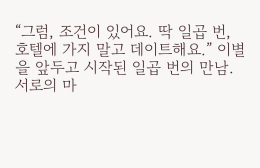“그럼, 조건이 있어요. 딱 일곱 번, 호텔에 가지 말고 데이트해요.” 이별을 앞두고 시작된 일곱 번의 만남. 서로의 마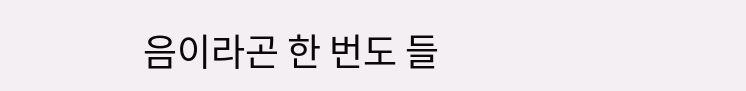음이라곤 한 번도 들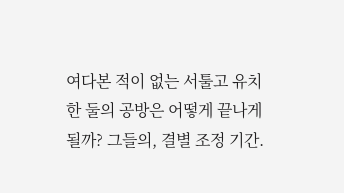여다본 적이 없는 서툴고 유치한 둘의 공방은 어떻게 끝나게 될까? 그들의, 결별 조정 기간.